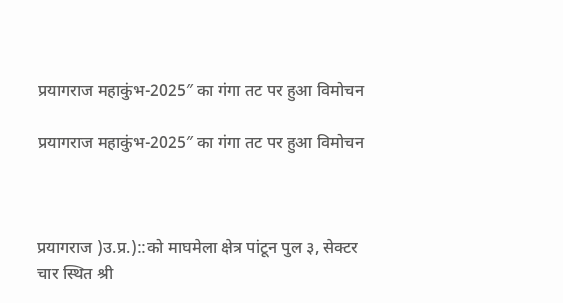प्रयागराज महाकुंभ-2025″ का गंगा तट पर हुआ विमोचन

प्रयागराज महाकुंभ-2025″ का गंगा तट पर हुआ विमोचन



प्रयागराज )उ.प्र.)::को माघमेला क्षेत्र पांटून पुल ३, सेक्टर चार स्थित श्री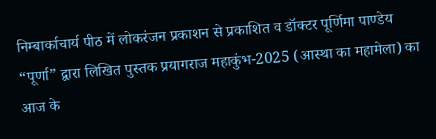निम्बार्काचार्य पीठ में लोकरंजन प्रकाशन से प्रकाशित व डॉक्टर पूर्णिमा पाण्डेय “पूर्णा” द्वारा लिखित पुस्तक प्रयागराज महाकुंभ-2025 (आस्था का महामेला) का आज के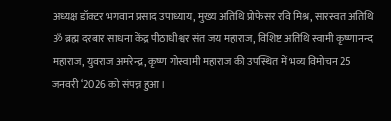अध्यक्ष डॉक्टर भगवान प्रसाद उपाध्याय, मुख्य अतिथि प्रोफेसर रवि मिश्र, सारस्वत अतिथि ॐ ब्रह्म दरबार साधना केंद्र पीठाधीश्वर संत जय महाराज, विशिष्ट अतिथि स्वामी कृष्णानन्द महाराज, युवराज अमरेन्द्र, कृष्ण गोस्वामी महाराज की उपस्थित में भव्य विमोचन 25 जनवरी ‘2026 को संपन्न हुआ।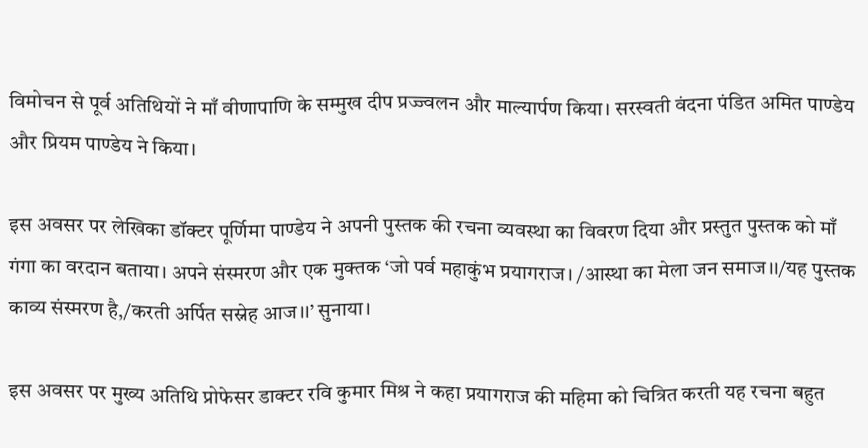विमोचन से पूर्व अतिथियों ने माँ वीणापाणि के सम्मुख दीप प्रज्ज्वलन और माल्यार्पण किया। सरस्वती वंदना पंडित अमित पाण्डेय और प्रियम पाण्डेय ने किया।

इस अवसर पर लेखिका डॉक्टर पूर्णिमा पाण्डेय ने अपनी पुस्तक की रचना व्यवस्था का विवरण दिया और प्रस्तुत पुस्तक को माँ गंगा का वरदान बताया। अपने संस्मरण और एक मुक्तक ‘जो पर्व महाकुंभ प्रयागराज। /आस्था का मेला जन समाज।।/यह पुस्तक काव्य संस्मरण है,/करती अर्पित सस्नेह आज।।’ सुनाया।

इस अवसर पर मुख्य अतिथि प्रोफेसर डाक्टर रवि कुमार मिश्र ने कहा प्रयागराज की महिमा को चित्रित करती यह रचना बहुत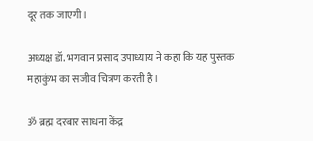दूर तक जाएगी।

अध्यक्ष डॉ. भगवान प्रसाद उपाध्याय ने कहा कि यह पुस्तक महाकुंभ का सजीव चित्रण करती है।

ॐ ब्रह्म दरबार साधना केंद्र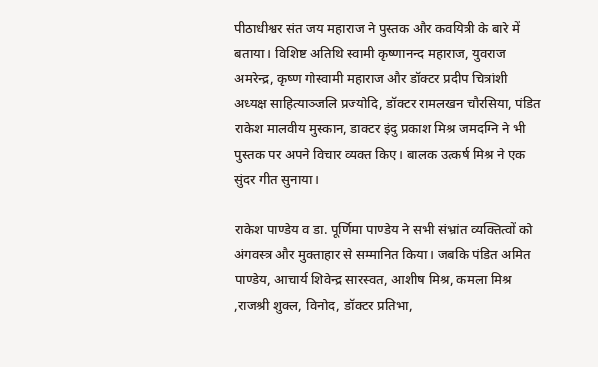पीठाधीश्वर संत जय महाराज ने पुस्तक और कवयित्री के बारे में बताया। विशिष्ट अतिथि स्वामी कृष्णानन्द महाराज, युवराज अमरेन्द्र, कृष्ण गोस्वामी महाराज और डॉक्टर प्रदीप चित्रांशी अध्यक्ष साहित्याञ्जलि प्रज्योदि, डॉक्टर रामलखन चौरसिया, पंडित राकेश मालवीय मुस्कान, डाक्टर इंदु प्रकाश मिश्र जमदग्नि ने भी पुस्तक पर अपने विचार व्यक्त किए। बालक उत्कर्ष मिश्र ने एक सुंदर गीत सुनाया।

राकेश पाण्डेय व डा. पूर्णिमा पाण्डेय ने सभी संभ्रांत व्यक्तित्वों को अंगवस्त्र और मुक्ताहार से सम्मानित किया। जबकि पंडित अमित पाण्डेय, आचार्य शिवेन्द्र सारस्वत, आशीष मिश्र, कमला मिश्र ,राजश्री शुक्ल, विनोद, डॉक्टर प्रतिभा,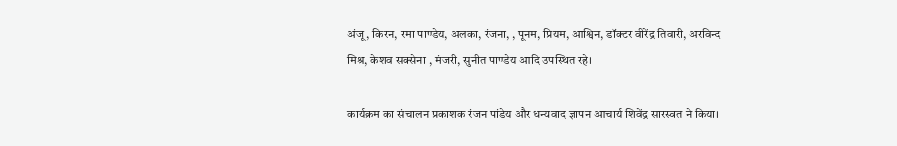अंजू, किरन, रमा पाण्डेय, अलका, रंजना, , पूनम, प्रियम, आश्विन, डॉक्टर वीरेंद्र तिवारी, अरविन्द मिश्र, केशव सक्सेना , मंजरी, सुनीत पाण्डेय आदि उपस्थित रहे।

कार्यक्रम का संचालन प्रकाशक रंजन पांडेय और धन्यवाद ज्ञापन आचार्य शिवेंद्र सारस्वत ने किया।